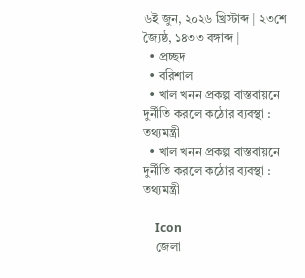৬ই জুন, ২০২৬ খ্রিস্টাব্দ | ২৩শে জ্যৈষ্ঠ, ১৪৩৩ বঙ্গাব্দ |
  • প্রচ্ছদ
  • বরিশাল
  • খাল খনন প্রকল্প বাস্তবায়নে দুর্নীতি করলে কঠোর ব্যবস্থা : তথ্যমন্ত্রী
  • খাল খনন প্রকল্প বাস্তবায়নে দুর্নীতি করলে কঠোর ব্যবস্থা : তথ্যমন্ত্রী

    Icon
    জেলা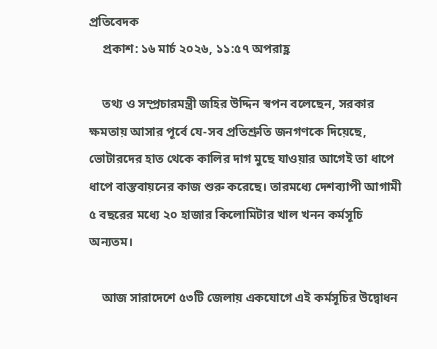প্রতিবেদক
    প্রকাশ: ১৬ মার্চ ২০২৬, ১১:৫৭ অপরাহ্ণ

    তথ্য ও সম্প্রচারমন্ত্রী জহির উদ্দিন স্বপন বলেছেন, সরকার ক্ষমতায় আসার পূর্বে যে-সব প্রতিশ্রুতি জনগণকে দিয়েছে, ভোটারদের হাত থেকে কালির দাগ মুছে যাওয়ার আগেই তা ধাপে ধাপে বাস্তবায়নের কাজ শুরু করেছে। তারমধ্যে দেশব্যাপী আগামী ৫ বছরের মধ্যে ২০ হাজার কিলোমিটার খাল খনন কর্মসূচি অন্যতম।

    আজ সারাদেশে ৫৩টি জেলায় একযোগে এই কর্মসূচির উদ্বোধন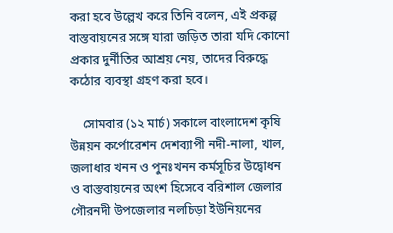করা হবে উল্লেখ করে তিনি বলেন, এই প্রকল্প বাস্তবায়নের সঙ্গে যারা জড়িত তারা যদি কোনো প্রকার দুর্নীতির আশ্রয় নেয়, তাদের বিরুদ্ধে কঠোর ব্যবস্থা গ্রহণ করা হবে।

    সোমবার (১২ মার্চ) সকালে বাংলাদেশ কৃষি উন্নয়ন কর্পোরেশন দেশব্যাপী নদী-নালা, খাল, জলাধার খনন ও পুনঃখনন কর্মসূচির উদ্বোধন ও বাস্তবায়নের অংশ হিসেবে বরিশাল জেলার গৌরনদী উপজেলার নলচিড়া ইউনিয়নের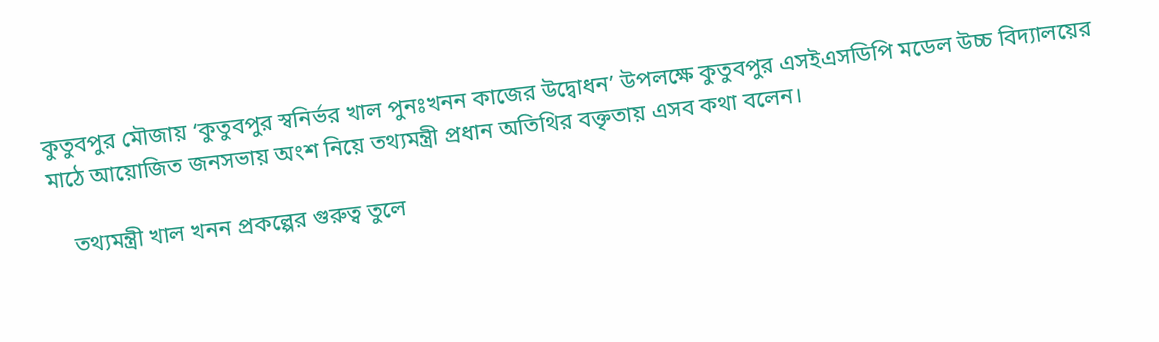কুতুবপুর মৌজায় ‘কুতুবপুর স্বনির্ভর খাল পুনঃখনন কাজের উদ্বোধন’ উপলক্ষে কুতুবপুর এসইএসডিপি মডেল উচ্চ বিদ্যালয়ের মাঠে আয়োজিত জনসভায় অংশ নিয়ে তথ্যমন্ত্রী প্রধান অতিথির বক্তৃতায় এসব কথা বলেন।

    তথ্যমন্ত্রী খাল খনন প্রকল্পের গুরুত্ব তুলে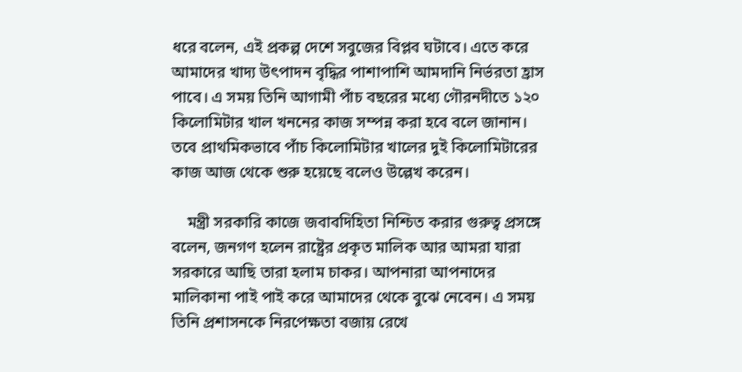ধরে বলেন, এই প্রকল্প দেশে সবুজের বিপ্লব ঘটাবে। এতে করে আমাদের খাদ্য উৎপাদন বৃদ্ধির পাশাপাশি আমদানি নির্ভরতা হ্রাস পাবে। এ সময় তিনি আগামী পাঁচ বছরের মধ্যে গৌরনদীতে ১২০ কিলোমিটার খাল খননের কাজ সম্পন্ন করা হবে বলে জানান। তবে প্রাথমিকভাবে পাঁচ কিলোমিটার খালের দুই কিলোমিটারের কাজ আজ থেকে শুরু হয়েছে বলেও উল্লেখ করেন।

    মন্ত্রী সরকারি কাজে জবাবদিহিতা নিশ্চিত করার গুরুত্ব প্রসঙ্গে বলেন, জনগণ হলেন রাষ্ট্রের প্রকৃত মালিক আর আমরা যারা সরকারে আছি তারা হলাম চাকর। আপনারা আপনাদের মালিকানা পাই পাই করে আমাদের থেকে বুঝে নেবেন। এ সময় তিনি প্রশাসনকে নিরপেক্ষতা বজায় রেখে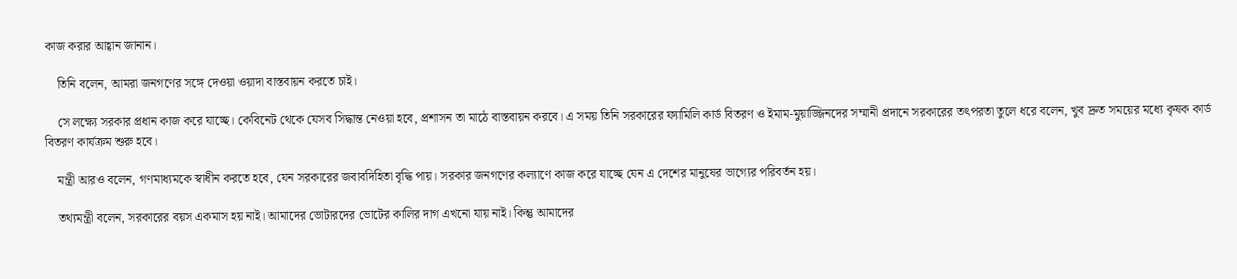কাজ করার আহ্বান জানান।

    তিনি বলেন, আমরা জনগণের সঙ্গে দেওয়া ওয়াদা বাস্তবায়ন করতে চাই।

    সে লক্ষ্যে সরকার প্রধান কাজ করে যাচ্ছে। কেবিনেট থেকে যেসব সিদ্ধান্ত নেওয়া হবে, প্রশাসন তা মাঠে বাস্তবায়ন করবে। এ সময় তিনি সরকারের ফ্যামিলি কার্ড বিতরণ ও ইমাম-মুয়াজ্জিনদের সম্মানী প্রদানে সরকারের তৎপরতা তুলে ধরে বলেন, খুব দ্রুত সময়ের মধ্যে কৃষক কার্ড বিতরণ কার্যক্রম শুরু হবে।

    মন্ত্রী আরও বলেন, গণমাধ্যমকে স্বাধীন করতে হবে, যেন সরকারের জবাবদিহিতা বৃদ্ধি পায়। সরকার জনগণের কল্যাণে কাজ করে যাচ্ছে যেন এ দেশের মানুষের ভাগ্যের পরিবর্তন হয়।

    তথ্যমন্ত্রী বলেন, সরকারের বয়স একমাস হয় নাই। আমাদের ভোটারদের ভোটের কালির দাগ এখনো যায় নাই। কিন্তু আমাদের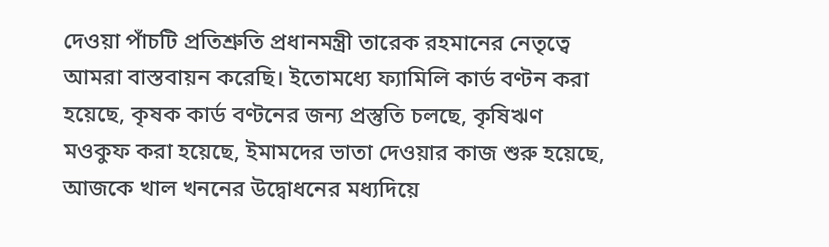দেওয়া পাঁচটি প্রতিশ্রুতি প্রধানমন্ত্রী তারেক রহমানের নেতৃত্বে আমরা বাস্তবায়ন করেছি। ইতোমধ্যে ফ্যামিলি কার্ড বণ্টন করা হয়েছে, কৃষক কার্ড বণ্টনের জন্য প্রস্তুতি চলছে, কৃষিঋণ মওকুফ করা হয়েছে, ইমামদের ভাতা দেওয়ার কাজ শুরু হয়েছে, আজকে খাল খননের উদ্বোধনের মধ্যদিয়ে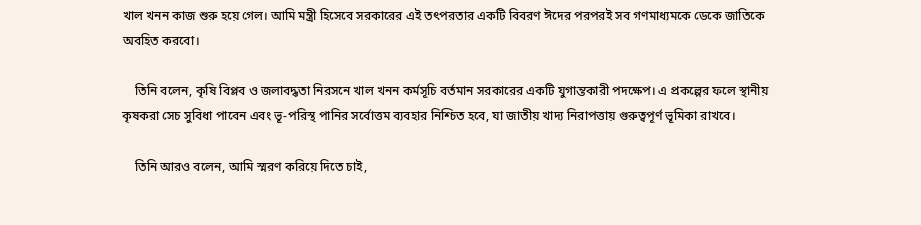খাল খনন কাজ শুরু হয়ে গেল। আমি মন্ত্রী হিসেবে সরকারের এই তৎপরতার একটি বিবরণ ঈদের পরপরই সব গণমাধ্যমকে ডেকে জাতিকে অবহিত করবো।

    তিনি বলেন, কৃষি বিপ্লব ও জলাবদ্ধতা নিরসনে খাল খনন কর্মসূচি বর্তমান সরকারের একটি যুগান্তকারী পদক্ষেপ। এ প্রকল্পের ফলে স্থানীয় কৃষকরা সেচ সুবিধা পাবেন এবং ভূ-পরিস্থ পানির সর্বোত্তম ব্যবহার নিশ্চিত হবে, যা জাতীয় খাদ্য নিরাপত্তায় গুরুত্বপূর্ণ ভূমিকা রাখবে।

    তিনি আরও বলেন, আমি স্মরণ করিয়ে দিতে চাই,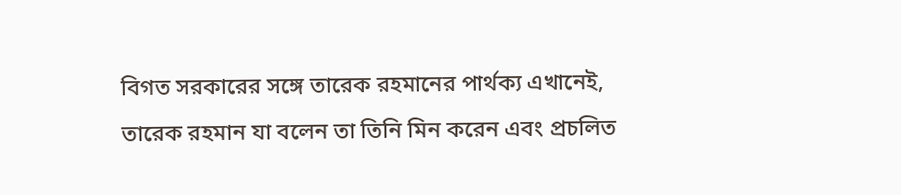বিগত সরকারের সঙ্গে তারেক রহমানের পার্থক্য এখানেই, তারেক রহমান যা বলেন তা তিনি মিন করেন এবং প্রচলিত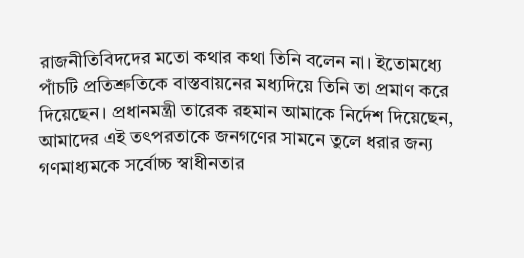রাজনীতিবিদদের মতো কথার কথা তিনি বলেন না। ইতোমধ্যে পাঁচটি প্রতিশ্রুতিকে বাস্তবায়নের মধ্যদিয়ে তিনি তা প্রমাণ করে দিয়েছেন। প্রধানমন্ত্রী তারেক রহমান আমাকে নির্দেশ দিয়েছেন, আমাদের এই তৎপরতাকে জনগণের সামনে তুলে ধরার জন্য গণমাধ্যমকে সর্বোচ্চ স্বাধীনতার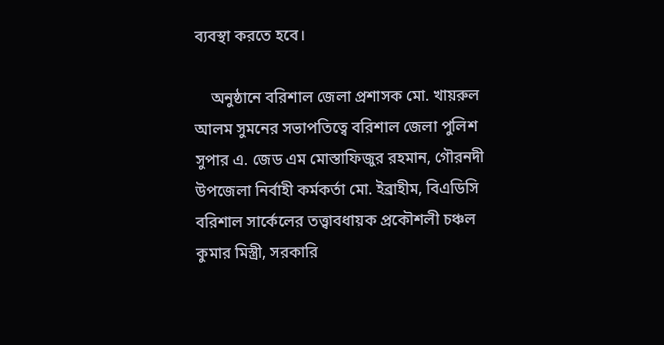ব্যবস্থা করতে হবে।

    অনুষ্ঠানে বরিশাল জেলা প্রশাসক মো. খায়রুল আলম সুমনের সভাপতিত্বে বরিশাল জেলা পুলিশ সুপার এ. জেড এম মোস্তাফিজুর রহমান, গৌরনদী উপজেলা নির্বাহী কর্মকর্তা মো. ইব্রাহীম, বিএডিসি বরিশাল সার্কেলের তত্ত্বাবধায়ক প্রকৌশলী চঞ্চল কুমার মিস্ত্রী, সরকারি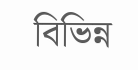বিভিন্ন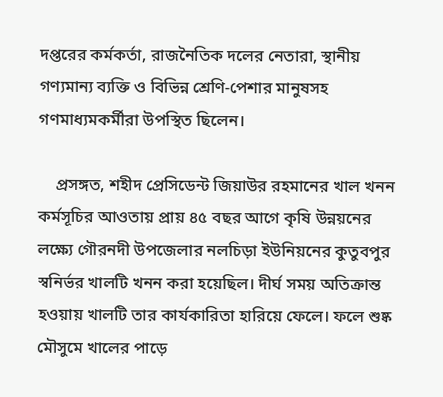দপ্তরের কর্মকর্তা, রাজনৈতিক দলের নেতারা, স্থানীয় গণ্যমান্য ব্যক্তি ও বিভিন্ন শ্রেণি-পেশার মানুষসহ গণমাধ্যমকর্মীরা উপস্থিত ছিলেন।

    প্রসঙ্গত, শহীদ প্রেসিডেন্ট জিয়াউর রহমানের খাল খনন কর্মসূচির আওতায় প্রায় ৪৫ বছর আগে কৃষি উন্নয়নের লক্ষ্যে গৌরনদী উপজেলার নলচিড়া ইউনিয়নের কুতুবপুর স্বনির্ভর খালটি খনন করা হয়েছিল। দীর্ঘ সময় অতিক্রান্ত হওয়ায় খালটি তার কার্যকারিতা হারিয়ে ফেলে। ফলে শুষ্ক মৌসুমে খালের পাড়ে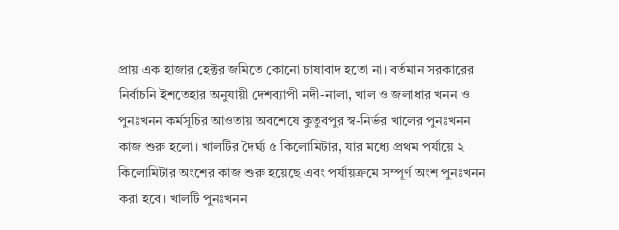প্রায় এক হাজার হেক্টর জমিতে কোনো চাষাবাদ হতো না। বর্তমান সরকারের নির্বাচনি ইশতেহার অনুযায়ী দেশব্যাপী নদী-নালা, খাল ও জলাধার খনন ও পুনঃখনন কর্মসূচির আওতায় অবশেষে কুতুবপুর স্ব-নির্ভর খালের পুনঃখনন কাজ শুরু হলো। খালটির দৈর্ঘ্য ৫ কিলোমিটার, যার মধ্যে প্রথম পর্যায়ে ২ কিলোমিটার অংশের কাজ শুরু হয়েছে এবং পর্যায়ক্রমে সম্পূর্ণ অংশ পুনঃখনন করা হবে। খালটি পুনঃখনন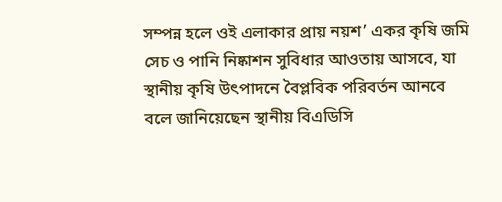সম্পন্ন হলে ওই এলাকার প্রায় নয়শ’ একর কৃষি জমি সেচ ও পানি নিষ্কাশন সুবিধার আওতায় আসবে, যা স্থানীয় কৃষি উৎপাদনে বৈপ্লবিক পরিবর্তন আনবে বলে জানিয়েছেন স্থানীয় বিএডিসি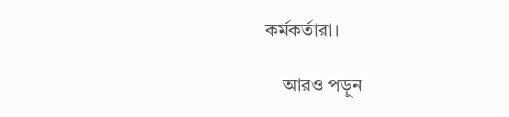কর্মকর্তারা।

    আরও পড়ুন